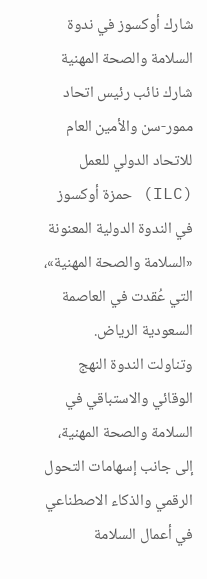شارك أوكسوز في ندوة السلامة والصحة المهنية
شارك نائب رئيس اتحاد ممور-سن والأمين العام للاتحاد الدولي للعمل (ILC) حمزة أوكسوز في الندوة الدولية المعنونة «السلامة والصحة المهنية»، التي عُقدت في العاصمة السعودية الرياض.
وتناولت الندوة النهج الوقائي والاستباقي في السلامة والصحة المهنية، إلى جانب إسهامات التحول الرقمي والذكاء الاصطناعي في أعمال السلامة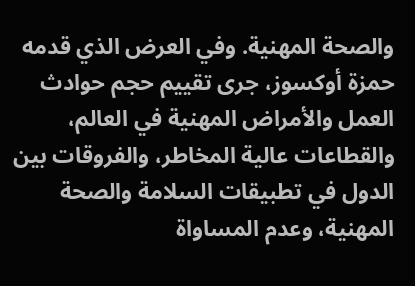والصحة المهنية. وفي العرض الذي قدمه حمزة أوكسوز، جرى تقييم حجم حوادث العمل والأمراض المهنية في العالم، والقطاعات عالية المخاطر، والفروقات بين الدول في تطبيقات السلامة والصحة المهنية، وعدم المساواة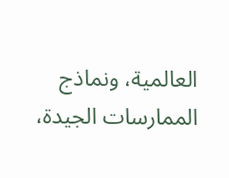العالمية، ونماذج الممارسات الجيدة،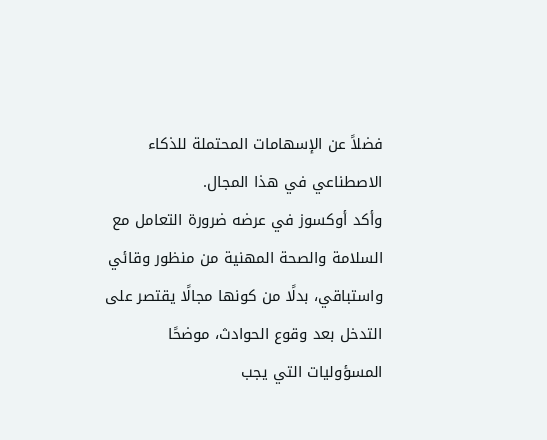فضلاً عن الإسهامات المحتملة للذكاء الاصطناعي في هذا المجال.
وأكد أوكسوز في عرضه ضرورة التعامل مع السلامة والصحة المهنية من منظور وقائي واستباقي، بدلًا من كونها مجالًا يقتصر على التدخل بعد وقوع الحوادث، موضحًا المسؤوليات التي يجب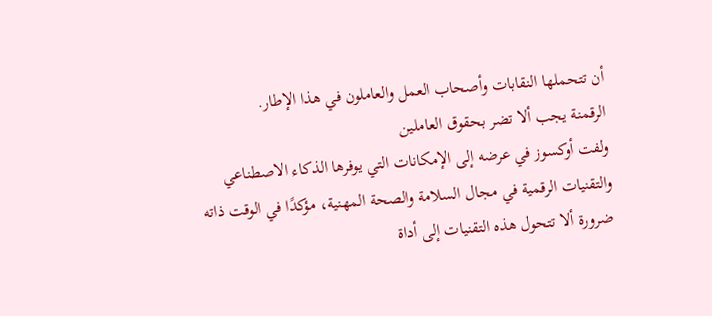أن تتحملها النقابات وأصحاب العمل والعاملون في هذا الإطار.
الرقمنة يجب ألا تضر بحقوق العاملين
ولفت أوكسوز في عرضه إلى الإمكانات التي يوفرها الذكاء الاصطناعي والتقنيات الرقمية في مجال السلامة والصحة المهنية، مؤكدًا في الوقت ذاته ضرورة ألا تتحول هذه التقنيات إلى أداة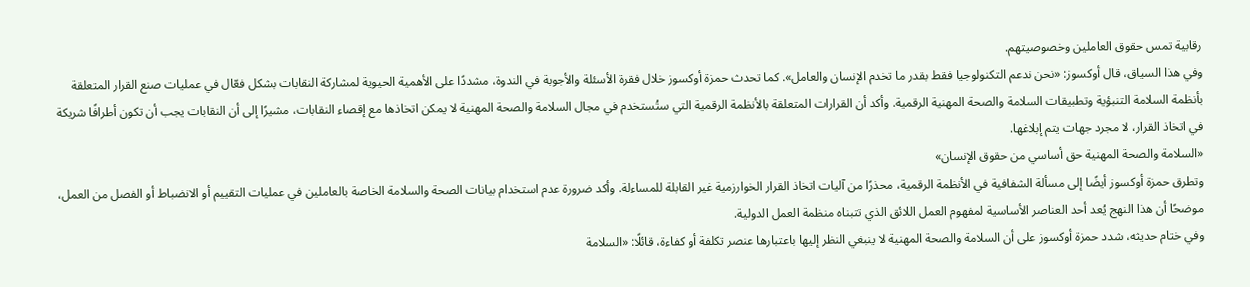رقابية تمس حقوق العاملين وخصوصيتهم.
وفي هذا السياق، قال أوكسوز: «نحن ندعم التكنولوجيا فقط بقدر ما تخدم الإنسان والعامل». كما تحدث حمزة أوكسوز خلال فقرة الأسئلة والأجوبة في الندوة، مشددًا على الأهمية الحيوية لمشاركة النقابات بشكل فعّال في عمليات صنع القرار المتعلقة بأنظمة السلامة التنبؤية وتطبيقات السلامة والصحة المهنية الرقمية. وأكد أن القرارات المتعلقة بالأنظمة الرقمية التي ستُستخدم في مجال السلامة والصحة المهنية لا يمكن اتخاذها مع إقصاء النقابات، مشيرًا إلى أن النقابات يجب أن تكون أطرافًا شريكة في اتخاذ القرار، لا مجرد جهات يتم إبلاغها.
«السلامة والصحة المهنية حق أساسي من حقوق الإنسان»
وتطرق حمزة أوكسوز أيضًا إلى مسألة الشفافية في الأنظمة الرقمية، محذرًا من آليات اتخاذ القرار الخوارزمية غير القابلة للمساءلة. وأكد ضرورة عدم استخدام بيانات الصحة والسلامة الخاصة بالعاملين في عمليات التقييم أو الانضباط أو الفصل من العمل، موضحًا أن هذا النهج يُعد أحد العناصر الأساسية لمفهوم العمل اللائق الذي تتبناه منظمة العمل الدولية.
وفي ختام حديثه، شدد حمزة أوكسوز على أن السلامة والصحة المهنية لا ينبغي النظر إليها باعتبارها عنصر تكلفة أو كفاءة، قائلًا: «السلامة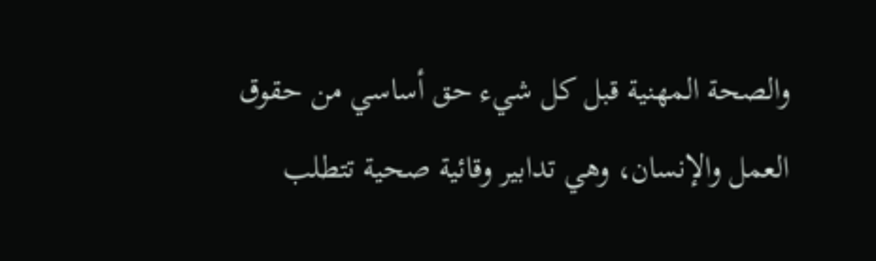والصحة المهنية قبل كل شيء حق أساسي من حقوق العمل والإنسان، وهي تدابير وقائية صحية تتطلب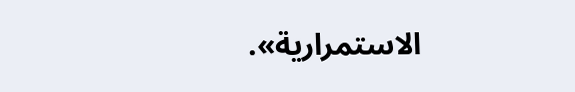الاستمرارية».